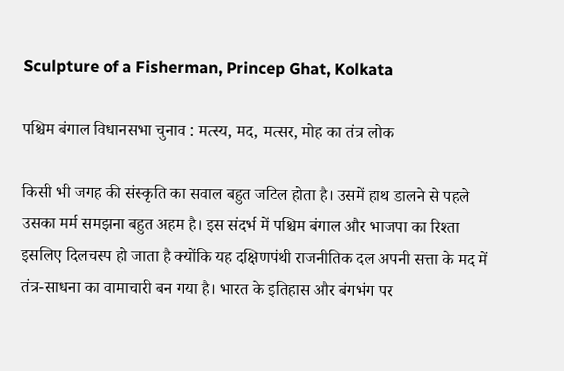Sculpture of a Fisherman, Princep Ghat, Kolkata

पश्चिम बंगाल विधानसभा चुनाव : मत्स्य, मद, मत्सर, मोह का तंत्र लोक

किसी भी जगह की संस्‍कृति का सवाल बहुत जटिल होता है। उसमें हाथ डालने से पहले उसका मर्म समझना बहुत अहम है। इस संदर्भ में पश्चिम बंगाल और भाजपा का रिश्‍ता इसलिए दिलचस्‍प हो जाता है क्‍योंकि यह दक्षिणपंथी राजनीतिक दल अपनी सत्ता के मद में तंत्र-साधना का वामाचारी बन गया है। भारत के इतिहास और बंगभंग पर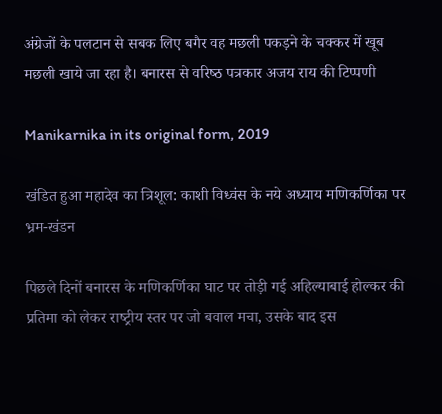अंग्रेजों के पलटान से सबक लिए बगैर वह मछली पकड़ने के चक्‍कर में खूब मछली खाये जा रहा है। बनारस से वरिष्‍ठ पत्रकार अजय राय की टिप्‍पणी

Manikarnika in its original form, 2019

खंडित हुआ महादेव का त्रिशूल: काशी विध्‍वंस के नये अध्‍याय मणिकर्णिका पर भ्रम-खंडन

पिछले दिनों बनारस के मणिकर्णिका घाट पर तोड़ी गई अहिल्‍याबाई होल्‍कर की प्रतिमा को लेकर राष्‍ट्रीय स्‍तर पर जो बवाल मचा, उसके बाद इस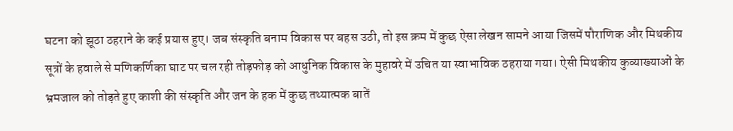घटना को झूठा ठहराने के कई प्रयास हुए। जब संस्कृति बनाम विकास पर बहस उठी, तो इस क्रम में कुछ ऐसा लेखन सामने आया जिसमें पौराणिक और मिथकीय सूत्रों के हवाले से मणिकर्णिका घाट पर चल रही तोड़फोड़ को आधुनिक विकास के मुहावरे में उचित या स्‍वाभाविक ठहराया गया। ऐसी मिथकीय कुव्‍याख्‍याओं के भ्रमजाल को तोड़ते हुए काशी की संस्‍कृति और जन के हक में कुछ तथ्‍यात्‍मक बातें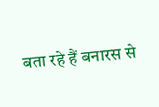बता रहे हैं बनारस से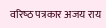वरिष्‍ठ पत्रकार अजय राय